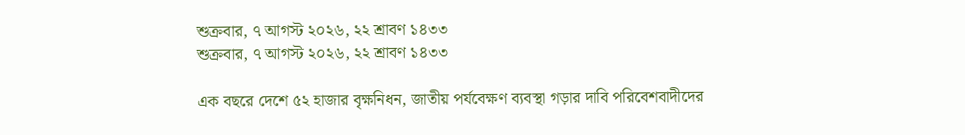শুক্রবার, ৭ আগস্ট ২০২৬, ২২ শ্রাবণ ১৪৩৩
শুক্রবার, ৭ আগস্ট ২০২৬, ২২ শ্রাবণ ১৪৩৩

এক বছরে দেশে ৫২ হাজার বৃক্ষনিধন, জাতীয় পর্যবেক্ষণ ব্যবস্থা গড়ার দাবি পরিবেশবাদীদের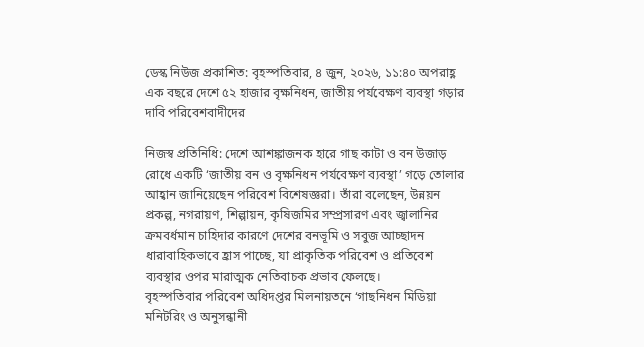ডেস্ক নিউজ প্রকাশিত: বৃহস্পতিবার, ৪ জুন, ২০২৬, ১১:৪০ অপরাহ্ণ
এক বছরে দেশে ৫২ হাজার বৃক্ষনিধন, জাতীয় পর্যবেক্ষণ ব্যবস্থা গড়ার দাবি পরিবেশবাদীদের

নিজস্ব প্রতিনিধি: দেশে আশঙ্কাজনক হারে গাছ কাটা ও বন উজাড় রোধে একটি ‘জাতীয় বন ও বৃক্ষনিধন পর্যবেক্ষণ ব্যবস্থা’ গড়ে তোলার আহ্বান জানিয়েছেন পরিবেশ বিশেষজ্ঞরা। তাঁরা বলেছেন, উন্নয়ন প্রকল্প, নগরায়ণ, শিল্পায়ন, কৃষিজমির সম্প্রসারণ এবং জ্বালানির ক্রমবর্ধমান চাহিদার কারণে দেশের বনভূমি ও সবুজ আচ্ছাদন ধারাবাহিকভাবে হ্রাস পাচ্ছে, যা প্রাকৃতিক পরিবেশ ও প্রতিবেশ ব্যবস্থার ওপর মারাত্মক নেতিবাচক প্রভাব ফেলছে।
বৃহস্পতিবার পরিবেশ অধিদপ্তর মিলনায়তনে ‘গাছনিধন মিডিয়া মনিটরিং ও অনুসন্ধানী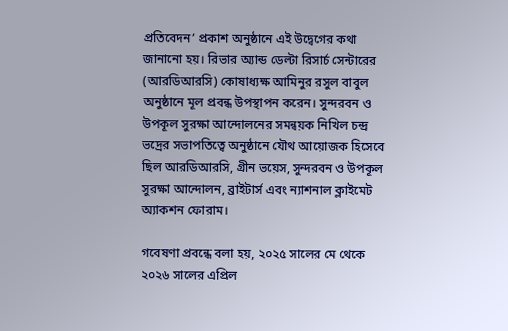প্রতিবেদন’ প্রকাশ অনুষ্ঠানে এই উদ্বেগের কথা জানানো হয়। রিভার অ্যান্ড ডেল্টা রিসার্চ সেন্টারের (আরডিআরসি) কোষাধ্যক্ষ আমিনুর রসুল বাবুল অনুষ্ঠানে মূল প্রবন্ধ উপস্থাপন করেন। সুন্দরবন ও উপকূল সুরক্ষা আন্দোলনের সমন্বয়ক নিখিল চন্দ্র ভদ্রের সভাপতিত্বে অনুষ্ঠানে যৌথ আয়োজক হিসেবে ছিল আরডিআরসি, গ্রীন ভয়েস, সুন্দরবন ও উপকূল সুরক্ষা আন্দোলন, ব্রাইটার্স এবং ন্যাশনাল ক্লাইমেট অ্যাকশন ফোরাম।

গবেষণা প্রবন্ধে বলা হয়, ২০২৫ সালের মে থেকে ২০২৬ সালের এপ্রিল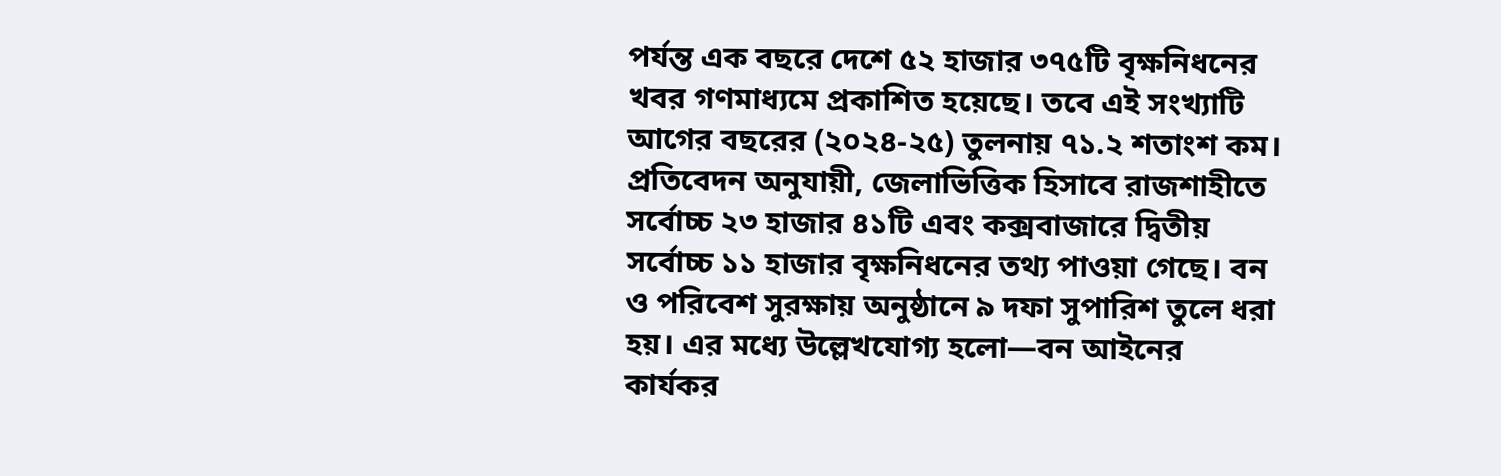পর্যন্ত এক বছরে দেশে ৫২ হাজার ৩৭৫টি বৃক্ষনিধনের খবর গণমাধ্যমে প্রকাশিত হয়েছে। তবে এই সংখ্যাটি আগের বছরের (২০২৪-২৫) তুলনায় ৭১.২ শতাংশ কম। প্রতিবেদন অনুযায়ী, জেলাভিত্তিক হিসাবে রাজশাহীতে সর্বোচ্চ ২৩ হাজার ৪১টি এবং কক্সবাজারে দ্বিতীয় সর্বোচ্চ ১১ হাজার বৃক্ষনিধনের তথ্য পাওয়া গেছে। বন ও পরিবেশ সুরক্ষায় অনুষ্ঠানে ৯ দফা সুপারিশ তুলে ধরা হয়। এর মধ্যে উল্লেখযোগ্য হলো—বন আইনের কার্যকর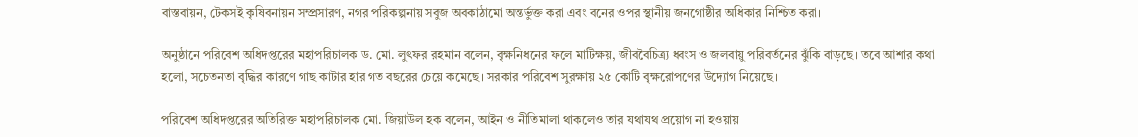বাস্তবায়ন, টেকসই কৃষিবনায়ন সম্প্রসারণ, নগর পরিকল্পনায় সবুজ অবকাঠামো অন্তর্ভুক্ত করা এবং বনের ওপর স্থানীয় জনগোষ্ঠীর অধিকার নিশ্চিত করা।

অনুষ্ঠানে পরিবেশ অধিদপ্তরের মহাপরিচালক ড. মো. লুৎফর রহমান বলেন, বৃক্ষনিধনের ফলে মাটিক্ষয়, জীববৈচিত্র্য ধ্বংস ও জলবায়ু পরিবর্তনের ঝুঁকি বাড়ছে। তবে আশার কথা হলো, সচেতনতা বৃদ্ধির কারণে গাছ কাটার হার গত বছরের চেয়ে কমেছে। সরকার পরিবেশ সুরক্ষায় ২৫ কোটি বৃক্ষরোপণের উদ্যোগ নিয়েছে।

পরিবেশ অধিদপ্তরের অতিরিক্ত মহাপরিচালক মো. জিয়াউল হক বলেন, আইন ও নীতিমালা থাকলেও তার যথাযথ প্রয়োগ না হওয়ায়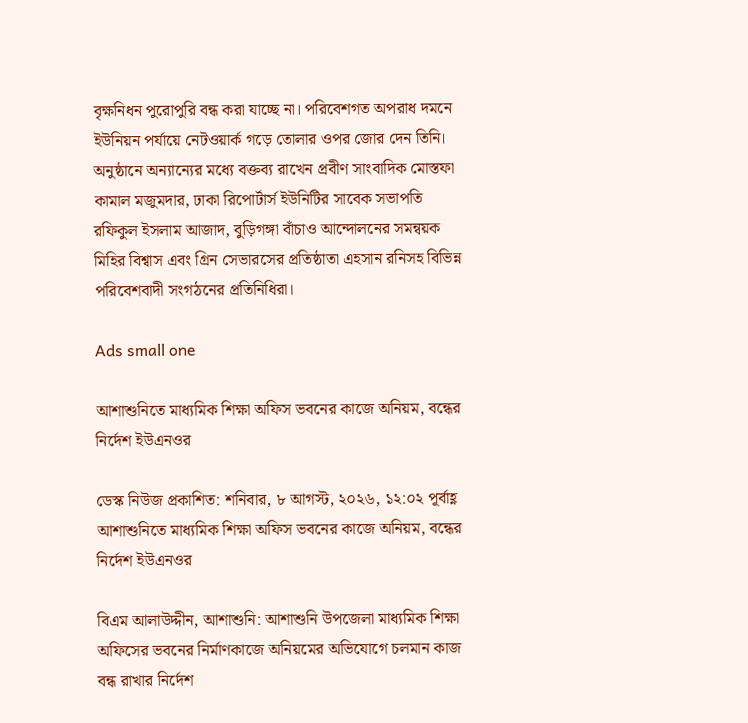বৃক্ষনিধন পুরোপুরি বন্ধ করা যাচ্ছে না। পরিবেশগত অপরাধ দমনে ইউনিয়ন পর্যায়ে নেটওয়ার্ক গড়ে তোলার ওপর জোর দেন তিনি।
অনুষ্ঠানে অন্যান্যের মধ্যে বক্তব্য রাখেন প্রবীণ সাংবাদিক মোস্তফা কামাল মজুমদার, ঢাকা রিপোর্টার্স ইউনিটির সাবেক সভাপতি রফিকুল ইসলাম আজাদ, বুড়িগঙ্গা বাঁচাও আন্দোলনের সমন্বয়ক মিহির বিশ্বাস এবং গ্রিন সেভারসের প্রতিষ্ঠাতা এহসান রনিসহ বিভিন্ন পরিবেশবাদী সংগঠনের প্রতিনিধিরা।

Ads small one

আশাশুনিতে মাধ্যমিক শিক্ষা অফিস ভবনের কাজে অনিয়ম, বন্ধের নির্দেশ ইউএনওর

ডেস্ক নিউজ প্রকাশিত: শনিবার, ৮ আগস্ট, ২০২৬, ১২:০২ পূর্বাহ্ণ
আশাশুনিতে মাধ্যমিক শিক্ষা অফিস ভবনের কাজে অনিয়ম, বন্ধের নির্দেশ ইউএনওর

বিএম আলাউদ্দীন, আশাশুনি: আশাশুনি উপজেলা মাধ্যমিক শিক্ষা অফিসের ভবনের নির্মাণকাজে অনিয়মের অভিযোগে চলমান কাজ বন্ধ রাখার নির্দেশ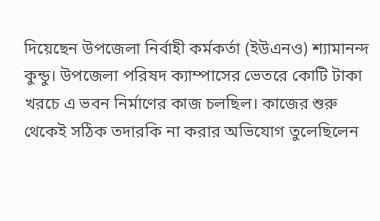দিয়েছেন উপজেলা নির্বাহী কর্মকর্তা (ইউএনও) শ্যামানন্দ কুন্ডু। উপজেলা পরিষদ ক্যাম্পাসের ভেতরে কোটি টাকা খরচে এ ভবন নির্মাণের কাজ চলছিল। কাজের শুরু থেকেই সঠিক তদারকি না করার অভিযোগ তুলেছিলেন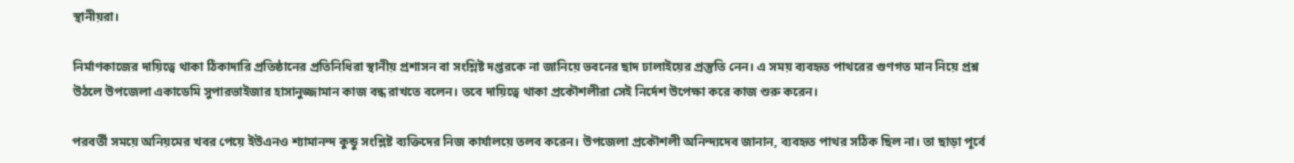স্থানীয়রা।

নির্মাণকাজের দায়িত্বে থাকা ঠিকাদারি প্রতিষ্ঠানের প্রতিনিধিরা স্থানীয় প্রশাসন বা সংশ্লিষ্ট দপ্তরকে না জানিয়ে ভবনের ছাদ ঢালাইয়ের প্রস্তুতি নেন। এ সময় ব্যবহৃত পাথরের গুণগত মান নিয়ে প্রশ্ন উঠলে উপজেলা একাডেমি সুপারভাইজার হাসানুজ্জামান কাজ বন্ধ রাখতে বলেন। তবে দায়িত্বে থাকা প্রকৌশলীরা সেই নির্দেশ উপেক্ষা করে কাজ শুরু করেন।

পরবর্তী সময়ে অনিয়মের খবর পেয়ে ইউএনও শ্যামানন্দ কুন্ডু সংশ্লিষ্ট ব্যক্তিদের নিজ কার্যালয়ে তলব করেন। উপজেলা প্রকৌশলী অনিন্দ্যদেব জানান, ব্যবহৃত পাথর সঠিক ছিল না। তা ছাড়া পূর্বে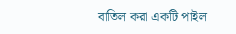বাতিল করা একটি পাইল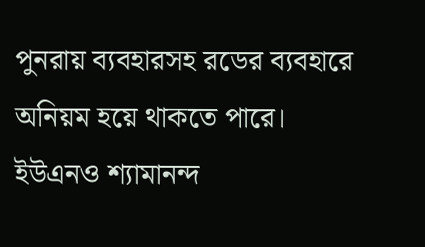পুনরায় ব্যবহারসহ রডের ব্যবহারে অনিয়ম হয়ে থাকতে পারে।
ইউএনও শ্যামানন্দ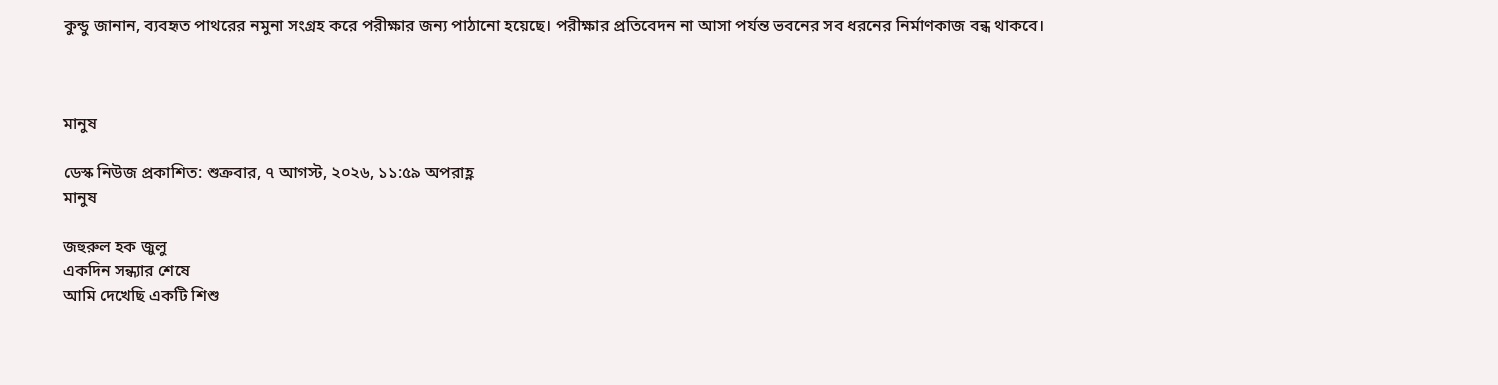কুন্ডু জানান, ব্যবহৃত পাথরের নমুনা সংগ্রহ করে পরীক্ষার জন্য পাঠানো হয়েছে। পরীক্ষার প্রতিবেদন না আসা পর্যন্ত ভবনের সব ধরনের নির্মাণকাজ বন্ধ থাকবে।



মানুষ

ডেস্ক নিউজ প্রকাশিত: শুক্রবার, ৭ আগস্ট, ২০২৬, ১১:৫৯ অপরাহ্ণ
মানুষ

জহুরুল হক জুলু
একদিন সন্ধ্যার শেষে
আমি দেখেছি একটি শিশু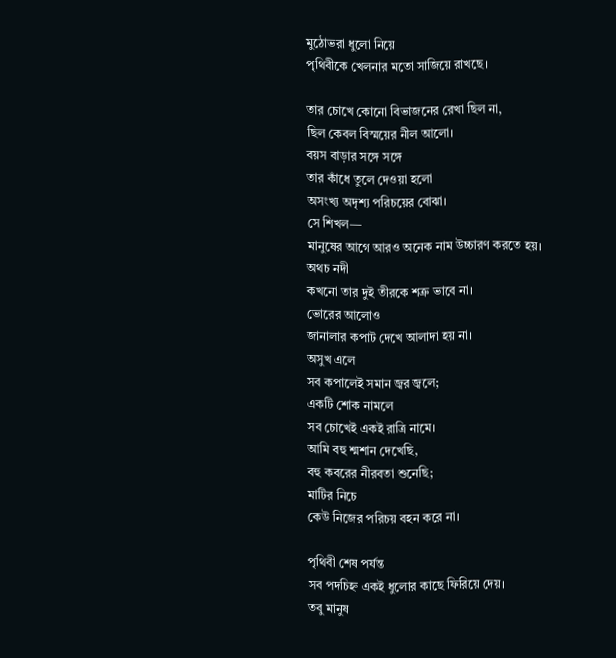মুঠোভরা ধুলো নিয়ে
পৃথিবীকে খেলনার মতো সাজিয়ে রাখছে।

তার চোখে কোনো বিভাজনের রেখা ছিল না,
ছিল কেবল বিস্ময়ের নীল আলো।
বয়স বাড়ার সঙ্গে সঙ্গে
তার কাঁধে তুলে দেওয়া হলো
অসংখ্য অদৃশ্য পরিচয়ের বোঝা।
সে শিখল—
মানুষের আগে আরও অনেক নাম উচ্চারণ করতে হয়।
অথচ নদী
কখনো তার দুই তীরকে শত্রু ভাবে না।
ভোরের আলোও
জানালার কপাট দেখে আলাদা হয় না।
অসুখ এলে
সব কপালেই সমান জ্বর জ্বলে;
একটি শোক নামলে
সব চোখেই একই রাত্রি নামে।
আমি বহু শ্মশান দেখেছি,
বহু কবরের নীরবতা শুনেছি;
মাটির নিচে
কেউ নিজের পরিচয় বহন করে না।

পৃথিবী শেষ পর্যন্ত
সব পদচিহ্ন একই ধুলোর কাছে ফিরিয়ে দেয়।
তবু মানুষ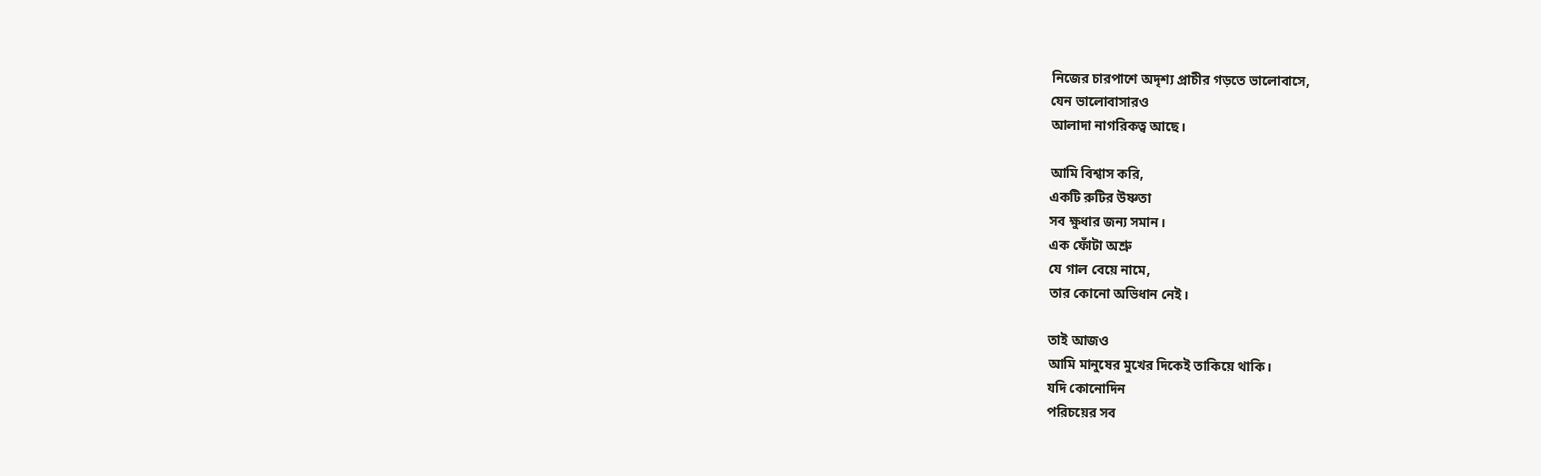নিজের চারপাশে অদৃশ্য প্রাচীর গড়তে ভালোবাসে,
যেন ভালোবাসারও
আলাদা নাগরিকত্ব আছে।

আমি বিশ্বাস করি,
একটি রুটির উষ্ণতা
সব ক্ষুধার জন্য সমান।
এক ফোঁটা অশ্রু
যে গাল বেয়ে নামে,
তার কোনো অভিধান নেই।

তাই আজও
আমি মানুষের মুখের দিকেই তাকিয়ে থাকি।
যদি কোনোদিন
পরিচয়ের সব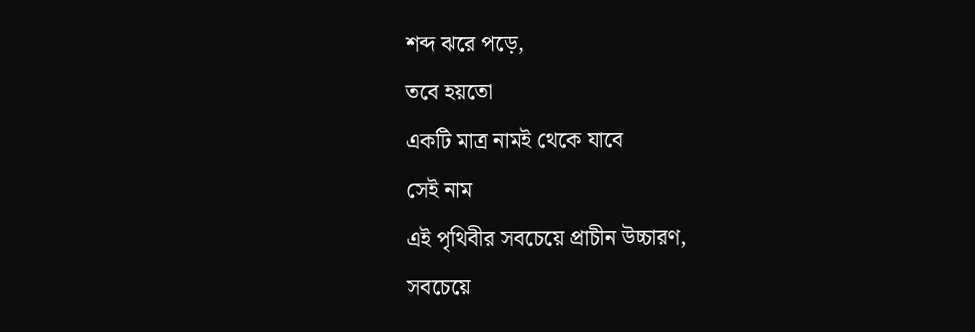শব্দ ঝরে পড়ে,
তবে হয়তো
একটি মাত্র নামই থেকে যাবে
সেই নাম
এই পৃথিবীর সবচেয়ে প্রাচীন উচ্চারণ,
সবচেয়ে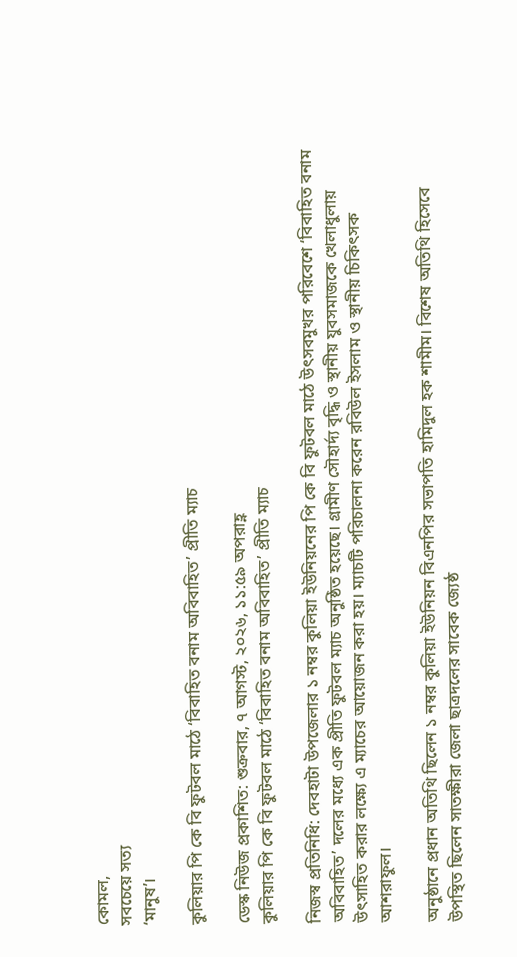কোমল,
সবচেয়ে সত্য
‘মানুষ’।

কুলিয়ার পি কে বি ফুটবল মাঠে ‘বিবাহিত বনাম অবিবাহিত’ প্রীতি ম্যাচ

ডেস্ক নিউজ প্রকাশিত: শুক্রবার, ৭ আগস্ট, ২০২৬, ১১:৫৯ অপরাহ্ণ
কুলিয়ার পি কে বি ফুটবল মাঠে ‘বিবাহিত বনাম অবিবাহিত’ প্রীতি ম্যাচ

নিজস্ব প্রতিনিধি: দেবহাটা উপজেলার ১ নম্বর কুলিয়া ইউনিয়নের পি কে বি ফুটবল মাঠে উৎসবমুখর পরিবেশে ‘বিবাহিত বনাম অবিবাহিত’ দলের মধ্যে এক প্রীতি ফুটবল ম্যাচ অনুষ্ঠিত হয়েছে। গ্রামীণ সৌহার্দ্য বৃদ্ধি ও স্থানীয় যুবসমাজকে খেলাধুলায় উৎসাহিত করার লক্ষ্যে এ ম্যাচের আয়োজন করা হয়। ম্যাচটি পরিচালনা করেন রবিউল ইসলাম ও স্থানীয় চিকিৎসক আশরাফুল।

অনুষ্ঠানে প্রধান অতিথি ছিলেন ১ নম্বর কুলিয়া ইউনিয়ন বিএনপির সভাপতি হামিদুল হক শামীম। বিশেষ অতিথি হিসেবে উপস্থিত ছিলেন সাতক্ষীরা জেলা ছাত্রদলের সাবেক জ্যেষ্ঠ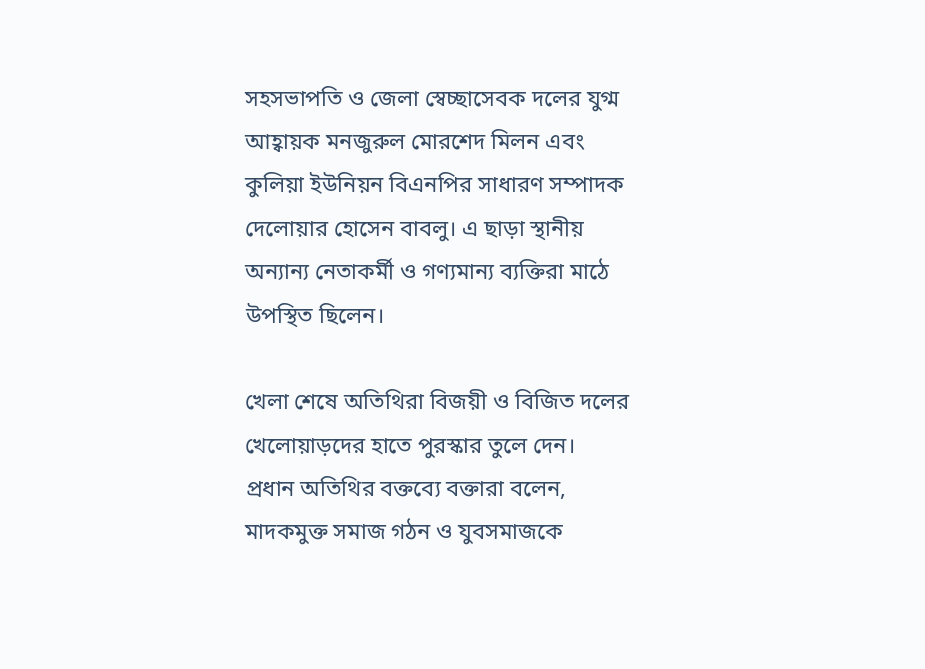সহসভাপতি ও জেলা স্বেচ্ছাসেবক দলের যুগ্ম আহ্বায়ক মনজুরুল মোরশেদ মিলন এবং কুলিয়া ইউনিয়ন বিএনপির সাধারণ সম্পাদক দেলোয়ার হোসেন বাবলু। এ ছাড়া স্থানীয় অন্যান্য নেতাকর্মী ও গণ্যমান্য ব্যক্তিরা মাঠে উপস্থিত ছিলেন।

খেলা শেষে অতিথিরা বিজয়ী ও বিজিত দলের খেলোয়াড়দের হাতে পুরস্কার তুলে দেন। প্রধান অতিথির বক্তব্যে বক্তারা বলেন, মাদকমুক্ত সমাজ গঠন ও যুবসমাজকে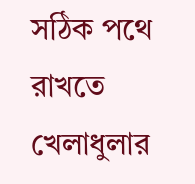সঠিক পথে রাখতে খেলাধুলার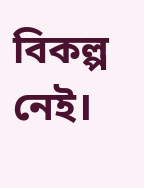বিকল্প নেই।